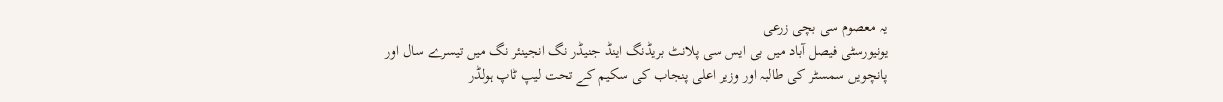یہ معصوم سی بچی زرعی
یونیورسٹی فیصل آباد میں بی ایس سی پلانٹ بریڈنگ اینڈ جنیڈر نگ انجینئر نگ میں تیسرے سال اور
پانچویں سمسٹر کی طالبہ اور وزیر اعلی پنجاب کی سکیم کے تحت لیپ ٹاپ ہولڈر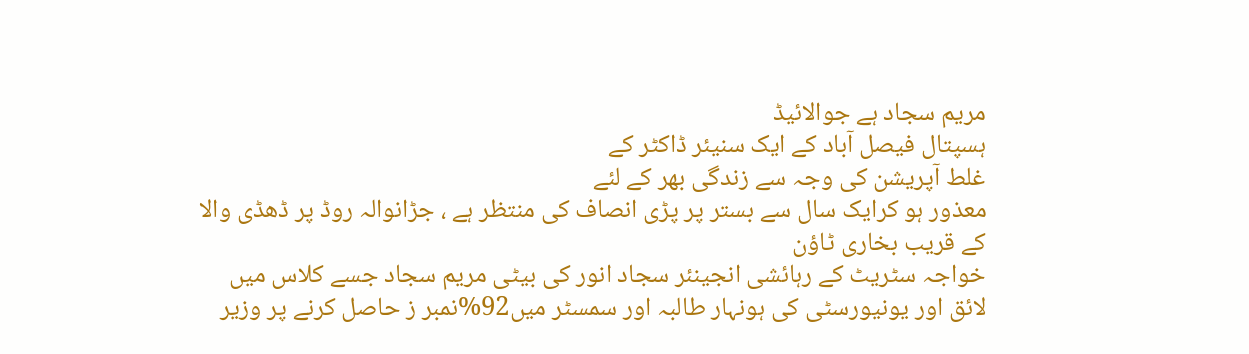مریم سجاد ہے جوالائیڈ
ہسپتال فیصل آباد کے ایک سنیئر ڈاکٹر کے
غلط آپریشن کی وجہ سے زندگی بھر کے لئے
معذور ہو کرایک سال سے بستر پر پڑی انصاف کی منتظر ہے ، جڑانوالہ روڈ پر ڈھڈی والا
کے قریب بخاری ٹاؤن
خواجہ سٹریٹ کے رہائشی انجینئر سجاد انور کی بیٹی مریم سجاد جسے کلاس میں
لائق اور یونیورسٹی کی ہونہار طالبہ اور سمسٹر میں92%نمبر ز حاصل کرنے پر وزیر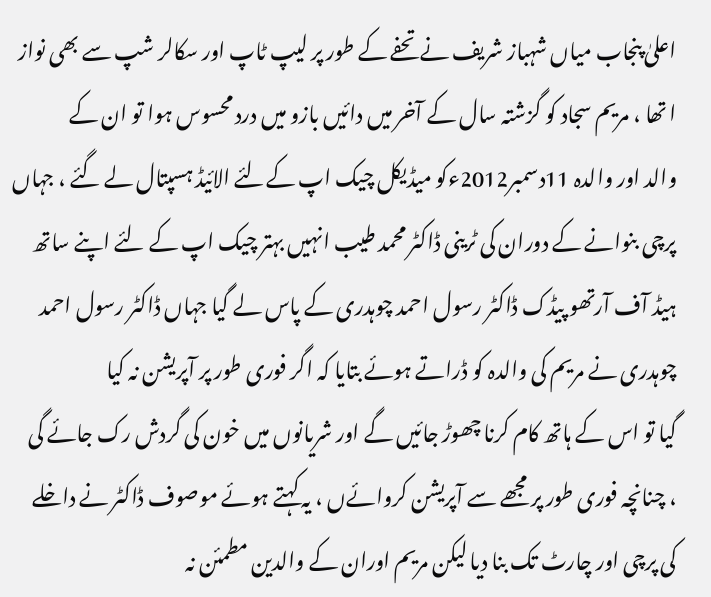اعلیٰ پنجاب میاں شہباز شریف نے تحفے کے طور پر لیپ ٹاپ اور سکالر شپ سے بھی نواز
ا تھا ، مریم سجاد کو گزشتہ سال کے آخر میں دائیں بازو میں درد محسوس ہوا تو ان کے
والد اور والدہ 11دسمبر2012ءکو میڈیکل چیک اپ کےلئے الائیڈ ہسپتال لے گئے ، جہاں
پرچی بنوانے کے دوران کی ٹرینی ڈاکٹر محمد طیب انہیں بہتر چیک اپ کے لئے اپنے ساتھ
ہیڈ آف آرتھو پیڈک ڈاکٹر رسول احمد چوہدری کے پاس لے گیا جہاں ڈاکٹر رسول احمد
چوہدری نے مریم کی والدہ کو ڈراتے ہوئے بتایا کہ اگر فوری طور پر آپریشن نہ کیا
گیا تو اس کے ہاتھ کام کرنا چھوڑ جائیں گے اور شریانوں میں خون کی گردش رک جائے گی
، چنانچہ فوری طور پر مجھے سے آپریشن کروائےں ، یہ کہتے ہوئے موصوف ڈاکٹر نے داخلے
کی پرچی اور چارٹ تک بنا دیا لیکن مریم اوران کے والدین مطمئن نہ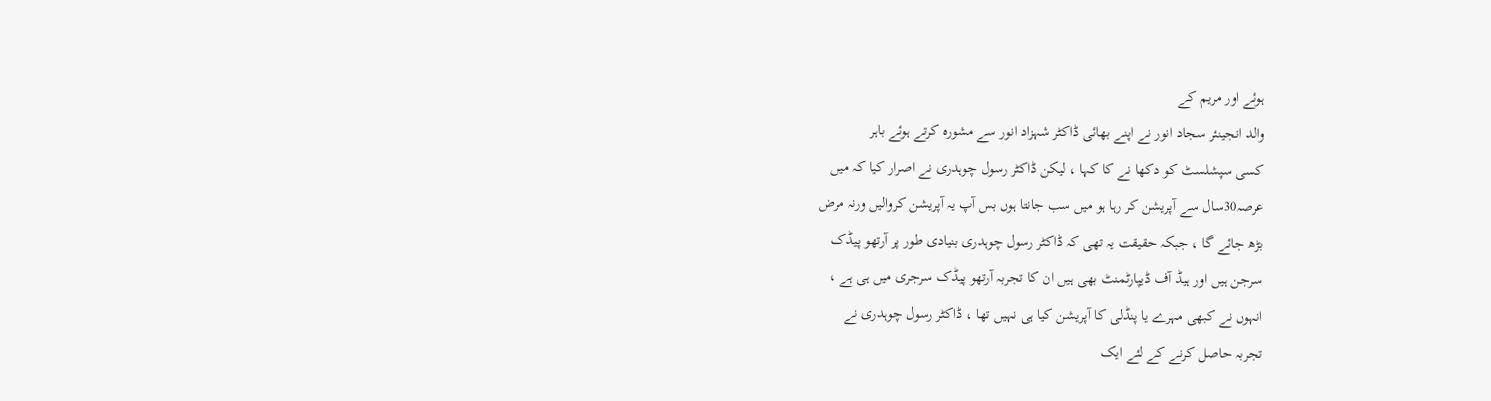ہوئے اور مریم کے
والد انجینئر سجاد انور نے اپنے بھائی ڈاکٹر شہزاد انور سے مشورہ کرتے ہوئے باہر
کسی سپشلسٹ کو دکھا نے کا کہا ، لیکن ڈاکٹر رسول چوہدری نے اصرار کیا کہ میں
عرصہ30سال سے آپریشن کر رہا ہو میں سب جانتا ہوں بس آپ یہ آپریشن کروالیں ورنہ مرض
بڑھ جائے گا ، جبکہ حقیقت یہ تھی کہ ڈاکٹر رسول چوہدری بنیادی طور پر آرتھو پیڈک
سرجن ہیں اور ہیڈ آف ڈیپارٹمنٹ بھی ہیں ان کا تجربہ آرتھو پیڈک سرجری میں ہی ہے ،
انہوں نے کبھی مہرے یا پنڈلی کا آپریشن کیا ہی نہیں تھا ، ڈاکٹر رسول چوہدری نے
تجربہ حاصل کرنے کے لئے ایک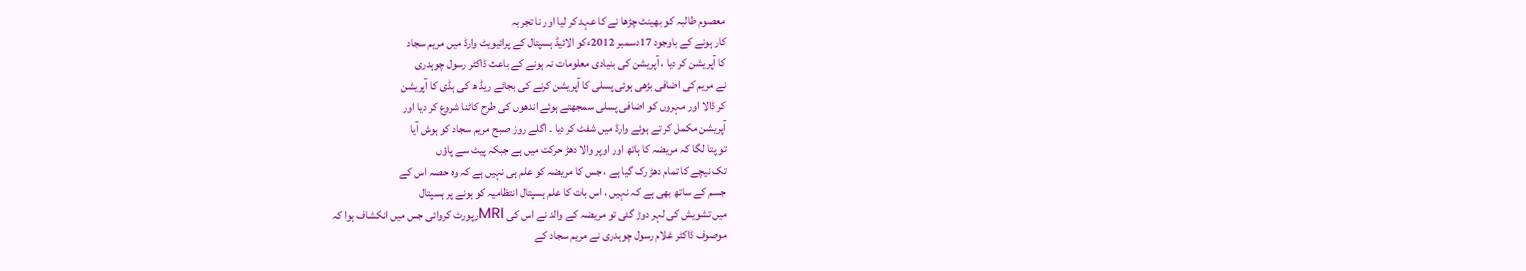معصوم طالبہ کو بھینٹ چڑھا نے کا عہد کر لیا اور نا تجربہ
کار ہونے کے باوجود 17دسمبر 2012ءکو الائیڈ ہسپتال کے پرائیویٹ وارڈ میں مریم سجاد
کا آپریشن کر دیا ، آپریشن کی بنیادی معلومات نہ ہونے کے باعث ڈاکٹر رسول چوہدری
نے مریم کی اضافی بڑھی ہوئی پسلی کا آپریشن کرنے کی بجائے ریڈ ھ کی ہڈی کا آپریشن
کر ڈالا اور مہروں کو اضافی پسلی سمجھتے ہوئے اندھوں کی طرح کاٹنا شروع کر دیا اور
آپریشن مکمل کر تے ہوئے وارڈ میں شفٹ کر دیا ۔ اگلے روز صبح مریم سجاد کو ہوش آیا
تو پتا لگا کہ مریضہ کا ہاتھ اور اوپر والا دھڑ حرکت میں ہے جبکہ پیٹ سے پاؤں
تک نیچے کا تمام دھڑ رک گیا ہے ، جس کا مریضہ کو علم ہی نہیں ہے کہ وہ حصہ اس کے
جسم کے ساتھ بھی ہے کہ نہیں ، اس بات کا علم ہسپتال انتظامیہ کو ہونے پر ہسپتال
میں تشویش کی لہر دوڑ گئی تو مریضہ کے والد نے اس کی MRIرپورٹ کروائی جس میں انکشاف ہوا کہ
موصوف ڈاکٹر غلام رسول چوہدری نے مریم سجاد کے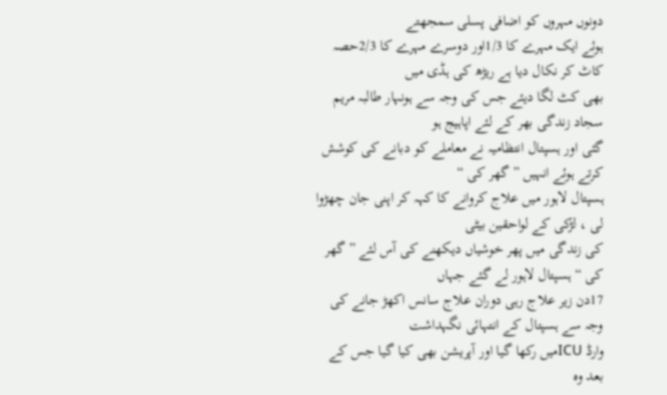دونوں مہروں کو اضافی پسلی سمجھتے
ہوئے ایک مہرے کا 1/3اور دوسرے مہرے کا 2/3حصہ کاٹ کر نکال دیا ہے ریڑھ کی ہڈی میں
بھی کٹ لگا دیئے جس کی وجہ سے ہونہار طالبہ مریم سجاد زندگی بھر کے لئے اپاہیج ہو
گئی اور ہسپتال انتظامیہ نے معاملے کو دبانے کی کوشش کرتے ہوئے انہیں ” گھر کی “
ہسپتال لاہور میں علاج کروانے کا کہہ کر اپنی جان چھڑوا لی ، لڑکی کے لواحقین بیٹی
کی زندگی میں پھر خوشیاں دیکھنے کی آس لئے ” گھر کی “ ہسپتال لاہور لے گئے جہاں
17دن زیر علاج رہی دوران علاج سانس اکھڑ جانے کی وجہ سے ہسپتال کے انتہائی نگہداشت
وارڈ ICUمیں رکھا گیا اور آپریشن بھی کیا گیا جس کے بعد وہ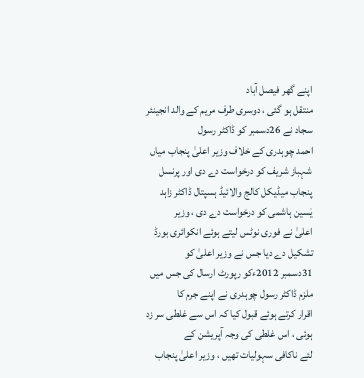اپنے گھر فیصل آباد
منتقل ہو گئی ، دوسری طرف مریم کے والد انجینئر سجاد نے 26دسمبر کو ڈاکٹر رسول
احمد چوہدری کے خلاف وزیر اعلیٰ پنجاب میاں شہباز شریف کو درخواست دے دی اور پرنسل
پنجاب میڈیکل کالج والائیڈ ہسپتال ڈاکٹر زاہد یٰسین ہاشمی کو درخواست دے دی ، وزیر
اعلیٰ نے فوری نوٹس لیتے ہوئے انکوائری بورڈ تشکیل دے دیا جس نے وزیر اعلیٰ کو
31دسمبر 2012ءکو رپورٹ ارسال کی جس میں ملزم ڈاکٹر رسول چوہدری نے اپنے جرم کا
اقرار کرتے ہوئے قبول کیا کہ اس سے غلطی سر زد ہوئی ، اس غلطی کی وجہ آپریشن کے
لئے ناکافی سہولیات تھیں ، وزیر اعلیٰ پنجاب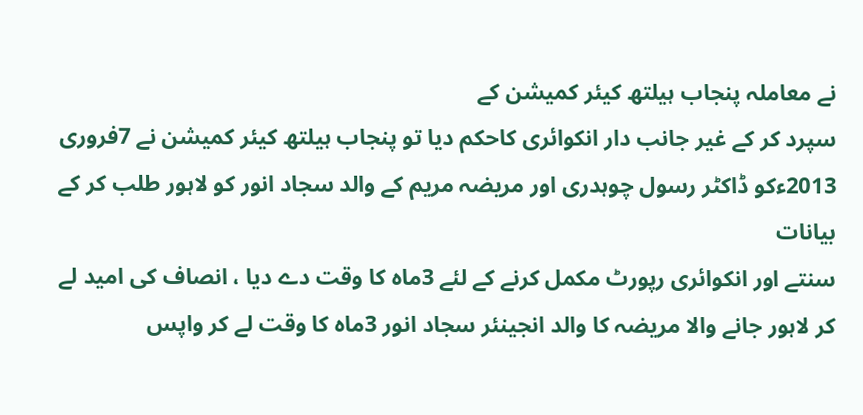نے معاملہ پنجاب ہیلتھ کیئر کمیشن کے
سپرد کر کے غیر جانب دار انکوائری کاحکم دیا تو پنجاب ہیلتھ کیئر کمیشن نے 7فروری
2013ءکو ڈاکٹر رسول چوہدری اور مریضہ مریم کے والد سجاد انور کو لاہور طلب کر کے بیانات
سنتے اور انکوائری رپورٹ مکمل کرنے کے لئے 3ماہ کا وقت دے دیا ، انصاف کی امید لے
کر لاہور جانے والا مریضہ کا والد انجینئر سجاد انور 3ماہ کا وقت لے کر واپس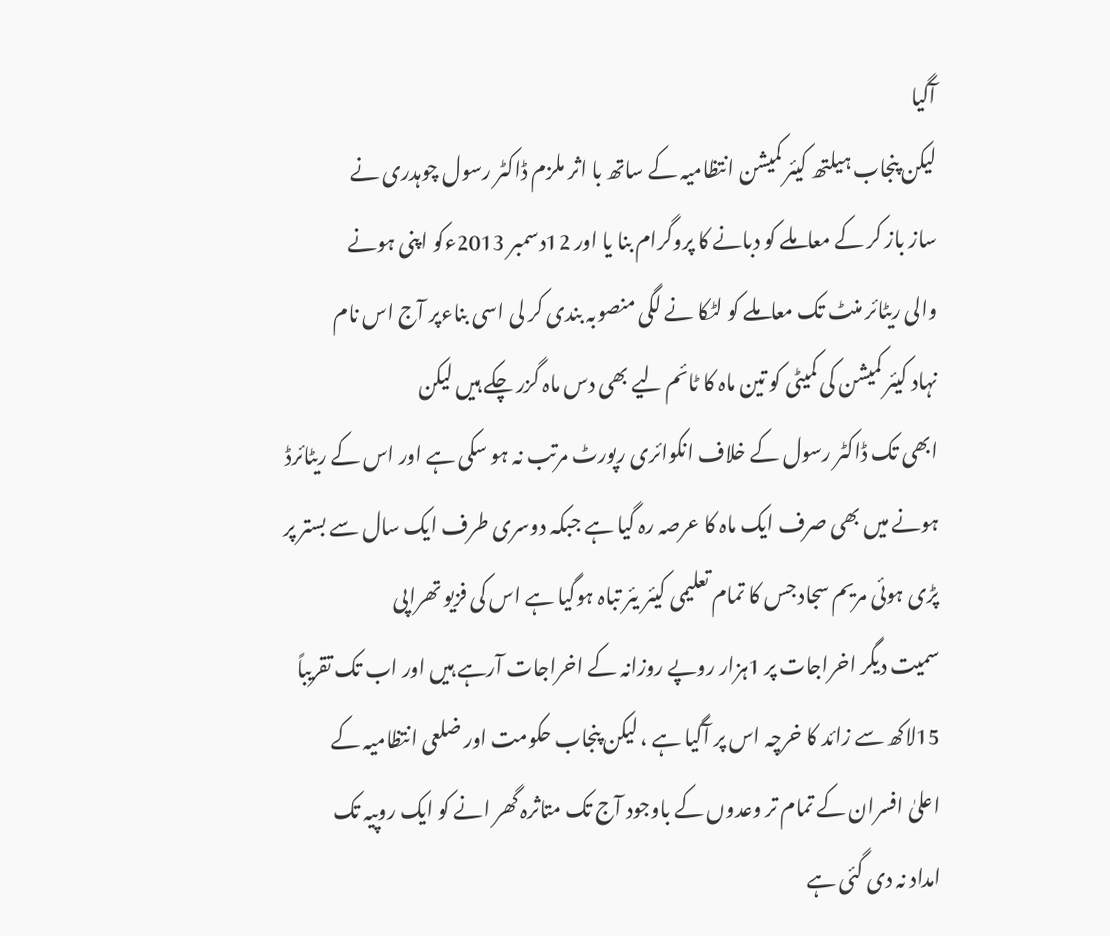آگیا
لیکن پنجاب ہیلتھ کیئر کمیشن انتظامیہ کے ساتھ با اثر ملزم ڈاکٹر رسول چوہدری نے
ساز باز کر کے معاملے کو دبانے کا پروگرام بنا یا اور 12دسمبر 2013ءکو اپنی ہونے
والی ریٹائر منٹ تک معاملے کو لٹکا نے لگی منصوبہ بندی کر لی اسی بناءپر آج اس نام
نہاد کیئر کمیشن کی کمیٹی کو تین ماہ کا ٹائم لیے بھی دس ماہ گزر چکے ہیں لیکن
ابھی تک ڈاکٹر رسول کے خلاف انکوائری رپورٹ مرتب نہ ہو سکی ہے اور اس کے ریٹائرڈ
ہونے میں بھی صرف ایک ماہ کا عرصہ رہ گیا ہے جبکہ دوسری طرف ایک سال سے بستر پر
پڑی ہوئی مریم سجاد جس کا تمام تعلیمی کیئر یئر تباہ ہوگیا ہے اس کی فزیو تھراپی
سمیت دیگر اخراجات پر 1ہزار روپے روزانہ کے اخراجات آرہے ہیں اور اب تک تقریباً
15لاکھ سے زائد کا خرچہ اس پر آگیا ہے ، لیکن پنجاب حکومت اور ضلعی انتظامیہ کے
اعلیٰ افسران کے تمام تر وعدوں کے باوجود آج تک متاثرہ گھر انے کو ایک روپیہ تک
امداد نہ دی گئی ہے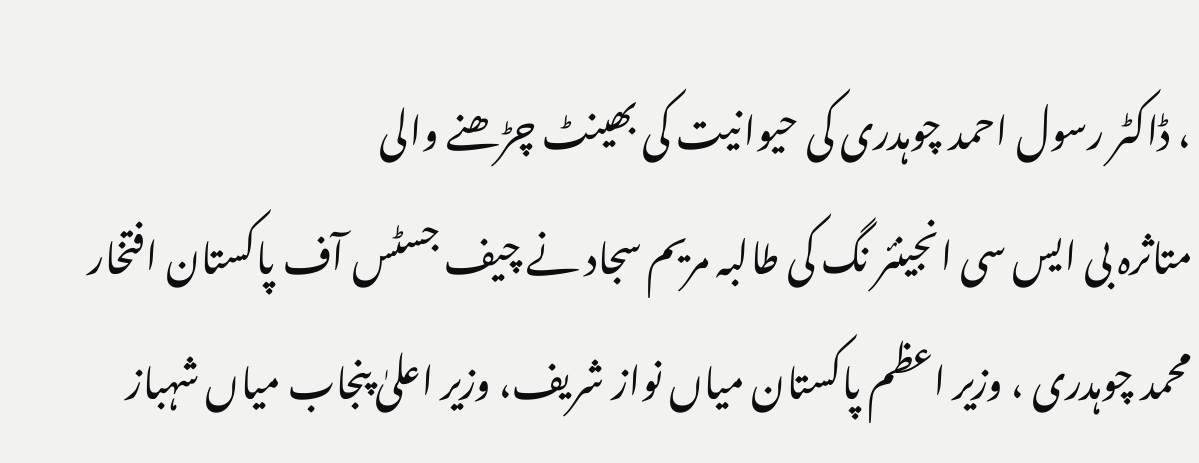، ڈاکٹر رسول احمد چوہدری کی حیوانیت کی بھینٹ چڑھنے والی
متاثرہ بی ایس سی انجینئر نگ کی طالبہ مریم سجاد نے چیف جسٹس آف پاکستان افتخار
محمد چوہدری ، وزیر اعظم پاکستان میاں نواز شریف، وزیر اعلیٰ پنجاب میاں شہباز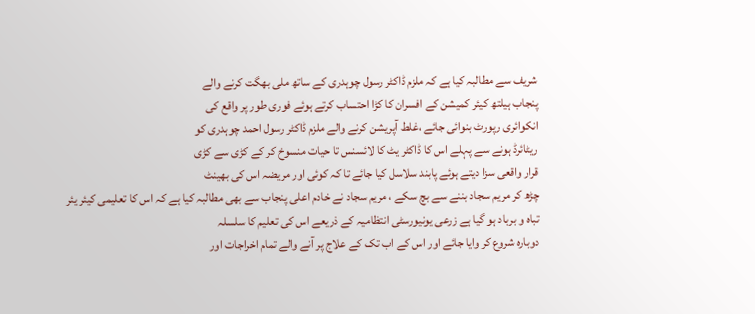شریف سے مطالبہ کیا ہے کہ ملزم ڈاکٹر رسول چوہدری کے ساتھ ملی بھگت کرنے والے
پنجاب ہیلتھ کیئر کمیشن کے افسران کا کڑا احتساب کرتے ہوئے فوری طور پر واقع کی
انکوائری رپورٹ بنوائی جائے ،غلط آپریشن کرنے والے ملزم ڈاکٹر رسول احمد چوہدری کو
ریٹائرڈ ہونے سے پہلے اس کا ڈاکٹر یٹ کا لائسنس تا حیات منسوخ کر کے کڑی سے کڑی
قرار واقعی سزا دیتے ہوئے پابند سلاسل کیا جائے تا کہ کوئی اور مریضہ اس کی بھینٹ
چڑھ کر مریم سجاد بننے سے بچ سکے ، مریم سجاد نے خادم اعلی پنجاب سے بھی مطالبہ کیا ہے کہ اس کا تعلیمی کیئر یئر
تباہ و برباد ہو گیا ہے زرعی یونیورسٹی انتظامیہ کے ذریعے اس کی تعلیم کا سلسلہ
دوبارہ شروع کر وایا جائے اور اس کے اب تک کے علاج پر آنے والے تمام اخراجات اور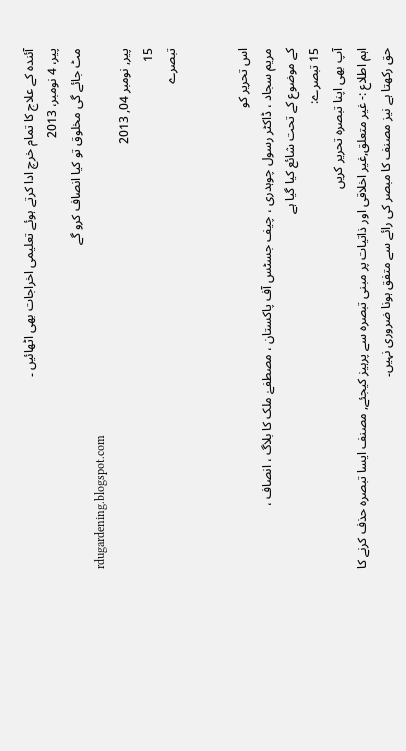آئندہ کے علاج کا تمام خرچ ادا کرتے ہوئے تعلیمی اخراجات بھی اٹھائیں ۔
پیر، 4 نومبر، 2013
مٹ جائے گی مخلوق تو کیا انصاف کرو گے
rdugardening.blogspot.com
پیر, نومبر 04, 2013
15
تبصرے


اس تحریر کو
مریم سجاد ، ڈاکٹر رسول چوہدری ، چیف جسٹس آف پاکستان ، مصطفےٰ ملک کا بلاگ ، انصاف ،
کے موضوع کے تحت شائع کیا گیا ہے
15 تبصرے:
آپ بھی اپنا تبصرہ تحریر کریں
اہم اطلاع :- غیر متعلق,غیر اخلاقی اور ذاتیات پر مبنی تبصرہ سے پرہیز کیجئے, مصنف ایسا تبصرہ حذف کرنے کا حق رکھتا ہے نیز مصنف کا مبصر کی رائے سے متفق ہونا ضروری نہیں۔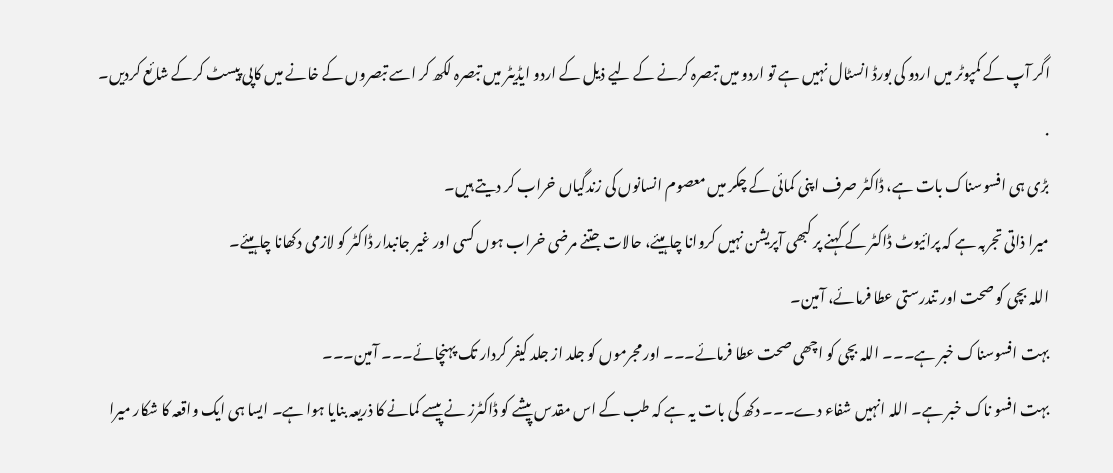اگر آپ کے کمپوٹر میں اردو کی بورڈ انسٹال نہیں ہے تو اردو میں تبصرہ کرنے کے لیے ذیل کے اردو ایڈیٹر میں تبصرہ لکھ کر اسے تبصروں کے خانے میں کاپی پیسٹ کرکے شائع کردیں۔
.
بڑی ہی افسوسناک بات ہے، ڈاکٹر صرف اپنی کمائی کے چکر میں معصوم انسانوں کی زندگیاں خراب کر دیتے ہیں۔
میرا ذاتی تجربہ ہے کہ پرائیوٹ ڈاکٹر کے کہنے پر کبھی آپریشن نہیں کروانا چاہیئے، حالات جتنے مرضی خراب ہوں کسی اور غیر جانبدار ڈاکٹر کو لازمی دکھانا چاہیئے۔
اللہ بچی کو صحت اور تندرستی عطا فرمائے، آمین۔
بہت افسوسناک خبر ہے۔۔۔ اللہ بچی کو اچھی صحت عطا فرمائے۔۔۔ اور مجرموں کو جلد از جلد کیفر کردار تک پہنچائے۔۔۔ آمین۔۔۔
بہت افسو ناک خبر ہے۔ اللہ انہیں شفاء دے۔۔۔ دکھ کی بات یہ ہے کہ طب کے اس مقدس پیشے کو ڈاکٹرز نے پیسے کمانے کا ذریعہ بنایا ہوا ہے۔ ایسا ہی ایک واقعہ کا شکار میرا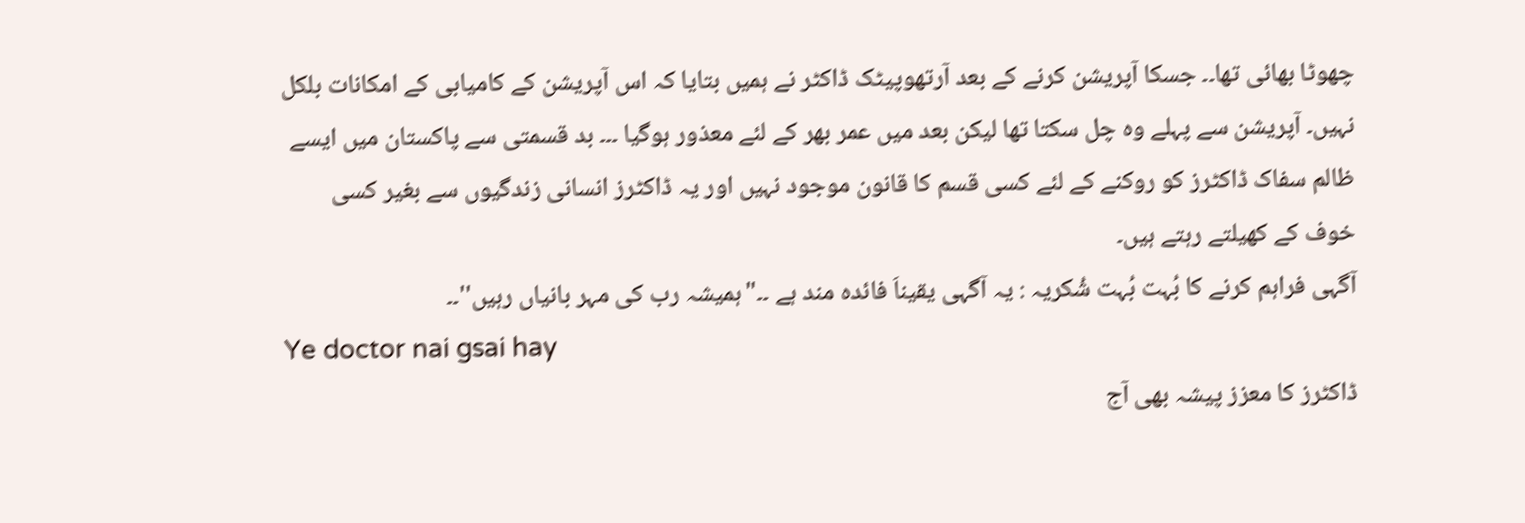چھوٹا بھائی تھا۔۔ جسکا آپریشن کرنے کے بعد آرتھوپیٹک ڈاکٹر نے ہمیں بتایا کہ اس آپریشن کے کامیابی کے امکانات بلکل نہیں۔ آپریشن سے پہلے وہ چل سکتا تھا لیکن بعد میں عمر بھر کے لئے معذور ہوگیا ۔۔۔ بد قسمتی سے پاکستان میں ایسے ظالم سفاک ڈاکٹرز کو روکنے کے لئے کسی قسم کا قانون موجود نہیں اور یہ ڈاکٹرز انسانی زندگیوں سے بغیر کسی خوف کے کھیلتے رہتے ہیں۔
آگہی فراہم کرنے کا بُہت بُہت شُکریہ : یہ آگہی یقیناَ فائدہ مند ہے ۔۔"ہمیشہ رب کی مہر بانیاں رہیں''۔۔
Ye doctor nai gsai hay
ڈاکٹرز کا معزز پیشہ بھی آج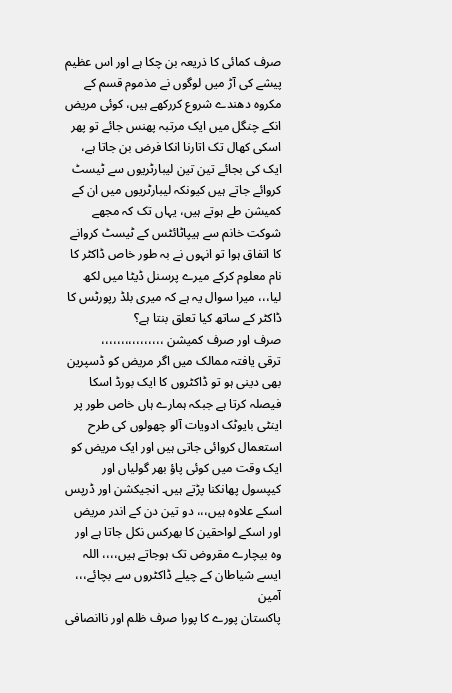صرف کمائی کا ذریعہ بن چکا ہے اور اس عظیم پیشے کی آڑ میں لوگوں نے مذموم قسم کے مکروہ دھندے شروع کررکھے ہیں، کوئی مریض انکے چنگل میں ایک مرتبہ پھنس جائے تو پھر اسکی کھال تک اتارنا انکا فرض بن جاتا ہے، ایک کی بجائے تین تین لیبارٹریوں سے ٹیسٹ کروائے جاتے ہیں کیونکہ لیبارٹریوں میں ان کے کمیشن طے ہوتے ہیں، یہاں تک کہ مجھے شوکت خانم سے ہیپاٹائٹس کے ٹیسٹ کروانے کا اتفاق ہوا تو انہوں نے بہ طور خاص ڈاکٹر کا نام معلوم کرکے میرے پرسنل ڈیٹا میں لکھ لیا،،، میرا سوال یہ ہے کہ میری بلڈ رپورٹس کا ڈاکٹر کے ساتھ کیا تعلق بنتا ہے؟
صرف اور صرف کمیشن ،،،،،،،،،،،،،،،،
ترقی یافتہ ممالک میں اگر مریض کو ڈسپرین بھی دینی ہو تو ڈاکٹروں کا ایک بورڈ اسکا فیصلہ کرتا ہے جبکہ ہمارے ہاں خاص طور پر اینٹی بایوٹک ادویات آلو چھولوں کی طرح استعمال کروائی جاتی ہیں اور ایک مریض کو ایک وقت میں کوئی پاؤ بھر گولیاں اور کیپسول پھانکنا پڑتے ہیں۔ انجیکشن اور ڈرپس اسکے علاوہ ہیں،،، دو تین دن کے اندر مریض اور اسکے لواحقین کا بھرکس نکل جاتا ہے اور وہ بیچارے مقروض تک ہوجاتے ہیں،،،، اللہ ایسے شیاطان کے چیلے ڈاکٹروں سے بچائے،،، آمین
پاکستان پورے کا پورا صرف ظلم اور ناانصافی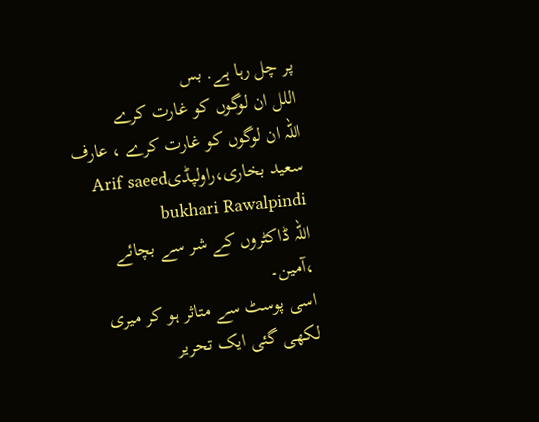پر چل رہا ہے. بس
اللل ان لوگوں کو غارت کرے
اللہ ان لوگوں کو غارت کرے ، عارف سعید بخاری،راولپڈیArif saeed bukhari Rawalpindi
اللہ ڈاکٹروں کے شر سے بچائے ،آمین۔
اسی پوسٹ سے متاثر ہو کر میری لکھی گئی ایک تحریر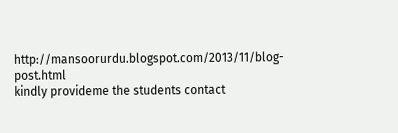http://mansoorurdu.blogspot.com/2013/11/blog-post.html
kindly provideme the students contact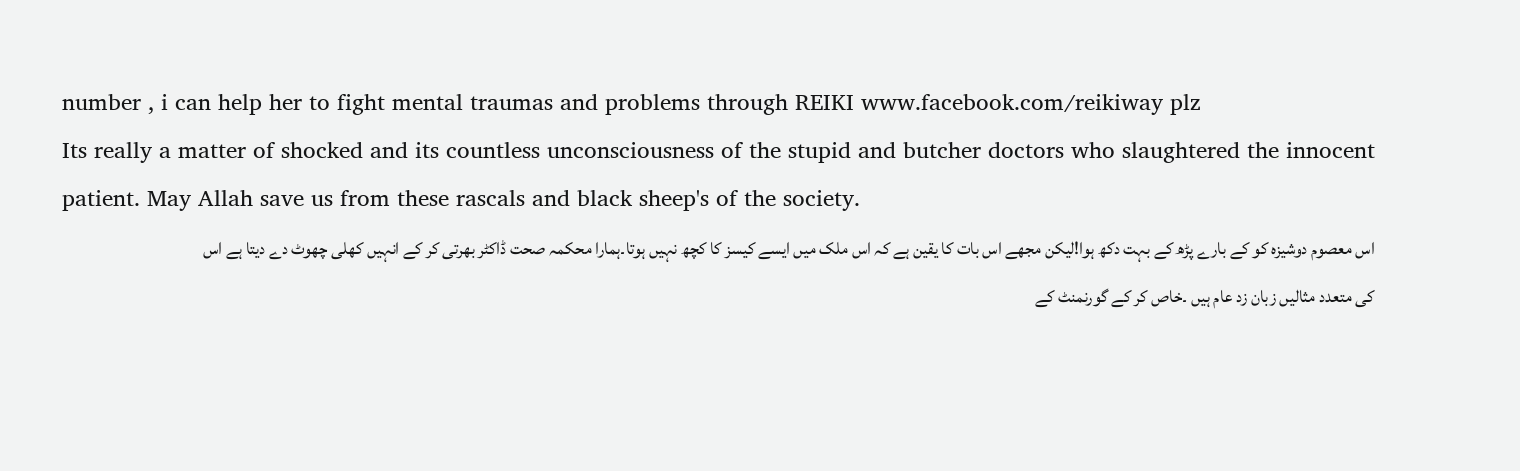number , i can help her to fight mental traumas and problems through REIKI www.facebook.com/reikiway plz
Its really a matter of shocked and its countless unconsciousness of the stupid and butcher doctors who slaughtered the innocent patient. May Allah save us from these rascals and black sheep's of the society.
اس معصوم دوشیزہ کو کے بارے پڑھ کے بہت دکھ ہوا!لیکن مجھے اس بات کا یقین ہے کہ اس ملک میں ایسے کیسز کا کچھ نہیں ہوتا۔ہمارا محکمہ صحت ڈاکٹر بھرتی کر کے انہیں کھلی چھوٹ دے دیتا ہے اس کی متعدد مثالیں زبان زد عام ہیں ۔خاص کر کے گورنمنٹ کے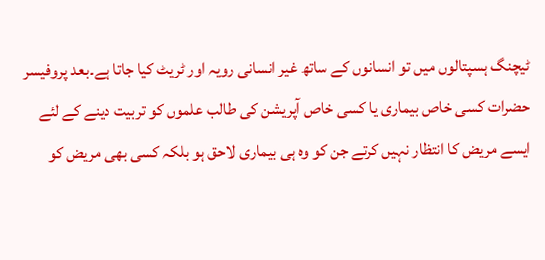ٹیچنگ ہسپتالوں میں تو انسانوں کے ساتھ غیر انسانی رویہ اور ٹریٹ کیا جاتا ہے۔بعد پروفیسر حضرات کسی خاص بیماری یا کسی خاص آپریشن کی طالب علموں کو تربیت دینے کے لئے ایسے مریض کا انتظار نہیں کرتے جن کو وہ ہی بیماری لاحق ہو بلکہ کسی بھی مریض کو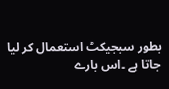بطور سبجیکٹ استعمال کر لیا جاتا ہے ۔اس بارے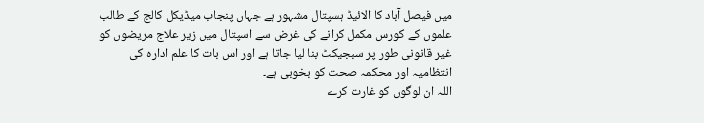میں فیصل آباد کا الائیڈ ہسپتال مشہور ہے جہاں پنجاب میڈیکل کالج کے طالب علموں کے کورس مکمل کرانے کی غرض سے اسپتال میں زیر علاج مریضوں کو غیر قانونی طور پر سبجیکٹ بنا لیا جاتا ہے اور اس بات کا علم ادارہ کی انتظامیہ اور محکمہ صحت کو بخوبی ہے۔
اللہ ان لوگوں کو غارت کرے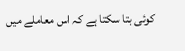کوئی بتا سکتا ہے کہ اس معاملے میں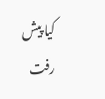کیا پیش رفت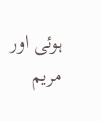ہوئی اور مریم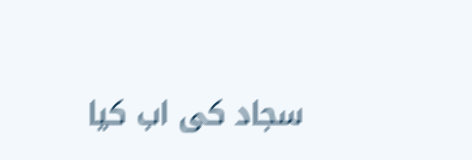سجاد کی اب کیا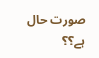صورت حال ہے؟؟